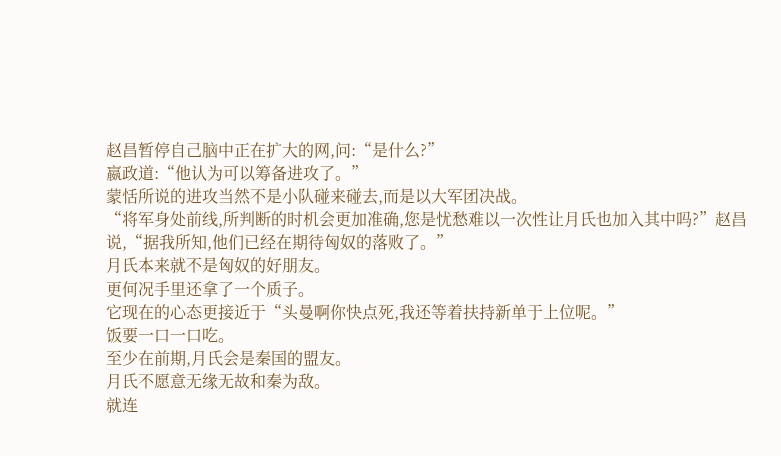赵昌暂停自己脑中正在扩大的网,问:“是什么?”
嬴政道:“他认为可以筹备进攻了。”
蒙恬所说的进攻当然不是小队碰来碰去,而是以大军团决战。
“将军身处前线,所判断的时机会更加准确,您是忧愁难以一次性让月氏也加入其中吗?”赵昌说,“据我所知,他们已经在期待匈奴的落败了。”
月氏本来就不是匈奴的好朋友。
更何况手里还拿了一个质子。
它现在的心态更接近于“头曼啊你快点死,我还等着扶持新单于上位呢。”
饭要一口一口吃。
至少在前期,月氏会是秦国的盟友。
月氏不愿意无缘无故和秦为敌。
就连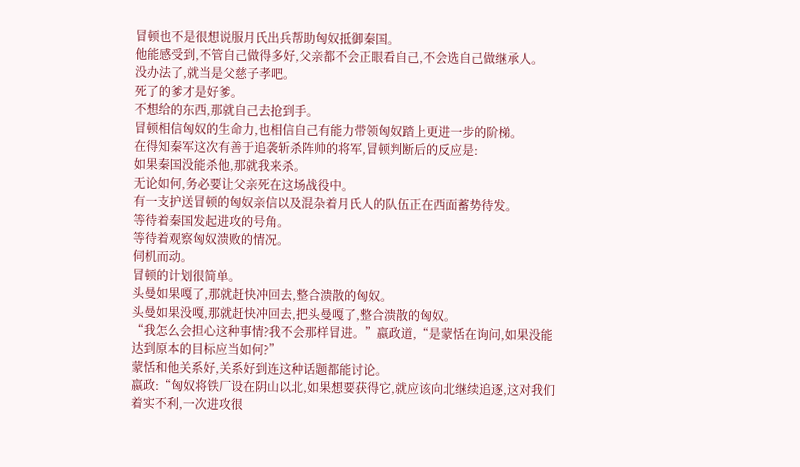冒顿也不是很想说服月氏出兵帮助匈奴抵御秦国。
他能感受到,不管自己做得多好,父亲都不会正眼看自己,不会选自己做继承人。
没办法了,就当是父慈子孝吧。
死了的爹才是好爹。
不想给的东西,那就自己去抢到手。
冒顿相信匈奴的生命力,也相信自己有能力带领匈奴踏上更进一步的阶梯。
在得知秦军这次有善于追袭斩杀阵帅的将军,冒顿判断后的反应是:
如果秦国没能杀他,那就我来杀。
无论如何,务必要让父亲死在这场战役中。
有一支护送冒顿的匈奴亲信以及混杂着月氏人的队伍正在西面蓄势待发。
等待着秦国发起进攻的号角。
等待着观察匈奴溃败的情况。
伺机而动。
冒顿的计划很简单。
头曼如果嘎了,那就赶快冲回去,整合溃散的匈奴。
头曼如果没嘎,那就赶快冲回去,把头曼嘎了,整合溃散的匈奴。
“我怎么会担心这种事情?我不会那样冒进。”嬴政道,“是蒙恬在询问,如果没能达到原本的目标应当如何?”
蒙恬和他关系好,关系好到连这种话题都能讨论。
嬴政:“匈奴将铁厂设在阴山以北,如果想要获得它,就应该向北继续追逐,这对我们着实不利,一次进攻很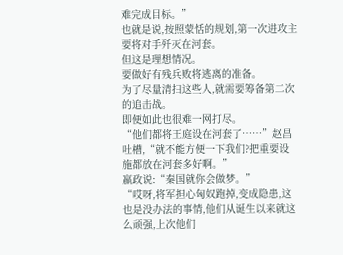难完成目标。”
也就是说,按照蒙恬的规划,第一次进攻主要将对手歼灭在河套。
但这是理想情况。
要做好有残兵败将逃离的准备。
为了尽量清扫这些人,就需要筹备第二次的追击战。
即便如此也很难一网打尽。
“他们都将王庭设在河套了……”赵昌吐槽,“就不能方便一下我们?把重要设施都放在河套多好啊。”
嬴政说:“秦国就你会做梦。”
“哎呀,将军担心匈奴跑掉,变成隐患,这也是没办法的事情,他们从诞生以来就这么顽强,上次他们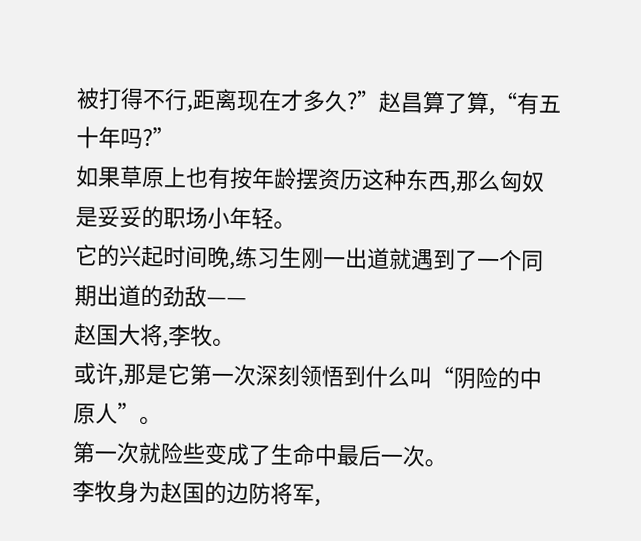被打得不行,距离现在才多久?”赵昌算了算,“有五十年吗?”
如果草原上也有按年龄摆资历这种东西,那么匈奴是妥妥的职场小年轻。
它的兴起时间晚,练习生刚一出道就遇到了一个同期出道的劲敌——
赵国大将,李牧。
或许,那是它第一次深刻领悟到什么叫“阴险的中原人”。
第一次就险些变成了生命中最后一次。
李牧身为赵国的边防将军,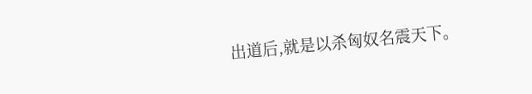出道后,就是以杀匈奴名震天下。